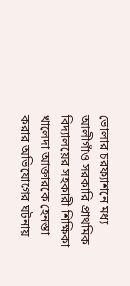ভোলার চরফ্যাশনে মধ্য আলীগাঁও সরকারি প্রাথমিক বিদ্যালয়ের সহকারী শিক্ষিকা খালেদা আক্তারকে হেনস্তা করার অভিযোগের ঘটনায়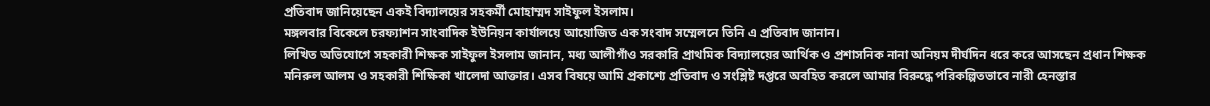প্রতিবাদ জানিয়েছেন একই বিদ্যালয়ের সহকর্মী মোহাম্মদ সাইফুল ইসলাম।
মঙ্গলবার বিকেলে চরফ্যাশন সাংবাদিক ইউনিয়ন কার্যালয়ে আয়োজিত এক সংবাদ সম্মেলনে তিনি এ প্রতিবাদ জানান।
লিখিত অভিযোগে সহকারী শিক্ষক সাইফুল ইসলাম জানান, মধ্য আলীগাঁও সরকারি প্রাথমিক বিদ্যালয়ের আর্থিক ও প্রশাসনিক নানা অনিয়ম দীর্ঘদিন ধরে করে আসছেন প্রধান শিক্ষক মনিরুল আলম ও সহকারী শিক্ষিকা খালেদা আক্তার। এসব বিষয়ে আমি প্রকাশ্যে প্রতিবাদ ও সংশ্লিষ্ট দপ্তরে অবহিত করলে আমার বিরুদ্ধে পরিকল্পিতভাবে নারী হেনস্তার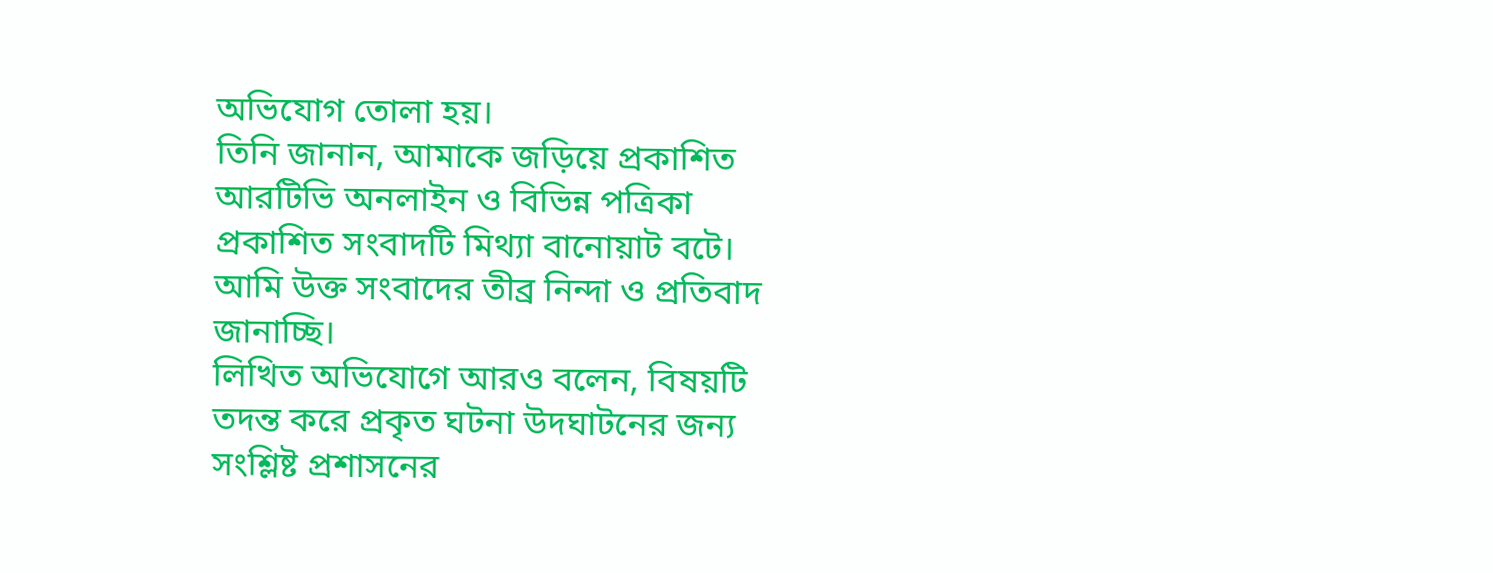অভিযোগ তোলা হয়।
তিনি জানান, আমাকে জড়িয়ে প্রকাশিত আরটিভি অনলাইন ও বিভিন্ন পত্রিকা প্রকাশিত সংবাদটি মিথ্যা বানোয়াট বটে। আমি উক্ত সংবাদের তীব্র নিন্দা ও প্রতিবাদ জানাচ্ছি।
লিখিত অভিযোগে আরও বলেন, বিষয়টি তদন্ত করে প্রকৃত ঘটনা উদঘাটনের জন্য সংশ্লিষ্ট প্রশাসনের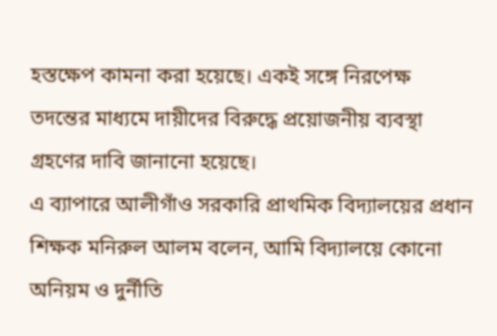হস্তক্ষেপ কামনা করা হয়েছে। একই সঙ্গে নিরপেক্ষ তদন্তের মাধ্যমে দায়ীদের বিরুদ্ধে প্রয়োজনীয় ব্যবস্থা গ্রহণের দাবি জানানো হয়েছে।
এ ব্যাপারে আলীগাঁও সরকারি প্রাথমিক বিদ্যালয়ের প্রধান শিক্ষক মনিরুল আলম বলেন, আমি বিদ্যালয়ে কোনো অনিয়ম ও দুর্নীতি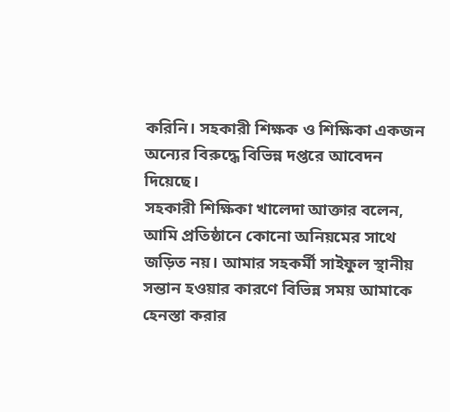করিনি। সহকারী শিক্ষক ও শিক্ষিকা একজন অন্যের বিরুদ্ধে বিভিন্ন দপ্তরে আবেদন দিয়েছে।
সহকারী শিক্ষিকা খালেদা আক্তার বলেন, আমি প্রতিষ্ঠানে কোনো অনিয়মের সাথে জড়িত নয়। আমার সহকর্মী সাইফুল স্থানীয় সন্তান হওয়ার কারণে বিভিন্ন সময় আমাকে হেনস্তা করার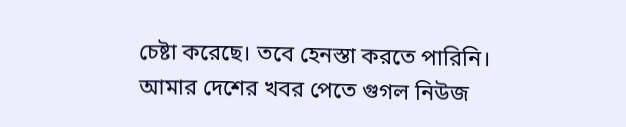চেষ্টা করেছে। তবে হেনস্তা করতে পারিনি।
আমার দেশের খবর পেতে গুগল নিউজ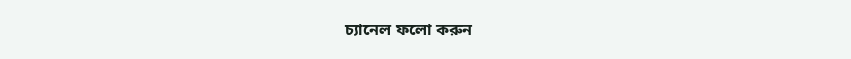চ্যানেল ফলো করুন